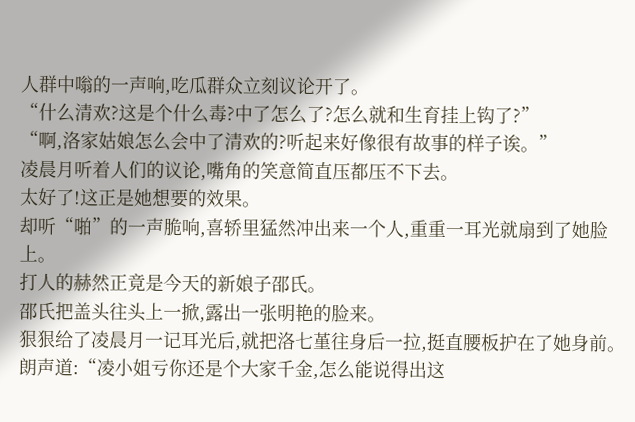人群中嗡的一声响,吃瓜群众立刻议论开了。
“什么清欢?这是个什么毒?中了怎么了?怎么就和生育挂上钩了?”
“啊,洛家姑娘怎么会中了清欢的?听起来好像很有故事的样子诶。”
凌晨月听着人们的议论,嘴角的笑意简直压都压不下去。
太好了!这正是她想要的效果。
却听“啪”的一声脆响,喜轿里猛然冲出来一个人,重重一耳光就扇到了她脸上。
打人的赫然正竟是今天的新娘子邵氏。
邵氏把盖头往头上一掀,露出一张明艳的脸来。
狠狠给了凌晨月一记耳光后,就把洛七堇往身后一拉,挺直腰板护在了她身前。
朗声道:“凌小姐亏你还是个大家千金,怎么能说得出这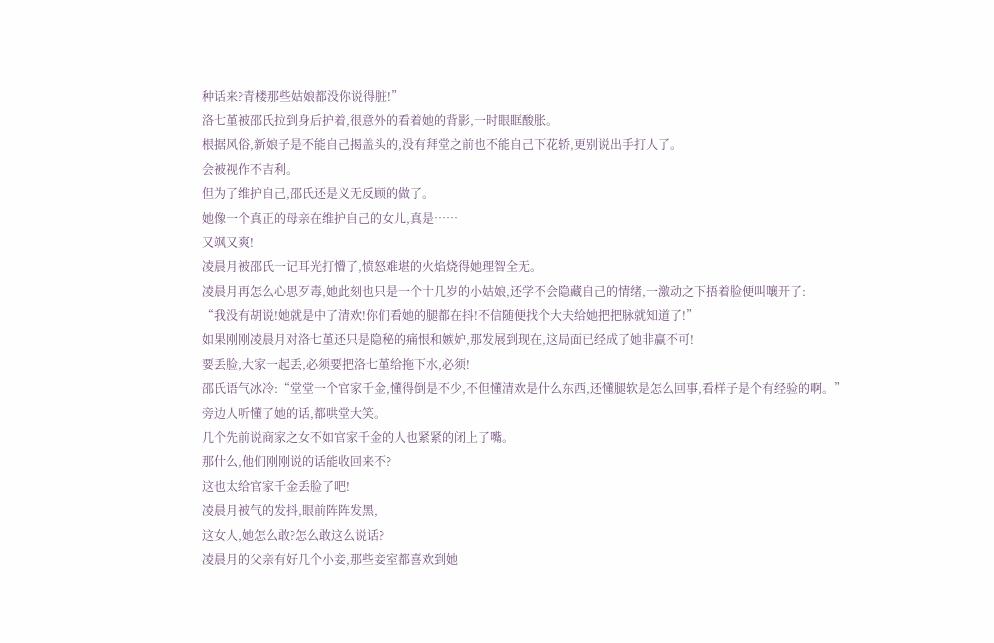种话来?青楼那些姑娘都没你说得脏!”
洛七堇被邵氏拉到身后护着,很意外的看着她的背影,一时眼眶酸胀。
根据风俗,新娘子是不能自己揭盖头的,没有拜堂之前也不能自己下花轿,更别说出手打人了。
会被视作不吉利。
但为了维护自己,邵氏还是义无反顾的做了。
她像一个真正的母亲在维护自己的女儿,真是……
又飒又爽!
凌晨月被邵氏一记耳光打懵了,愤怒难堪的火焰烧得她理智全无。
凌晨月再怎么心思歹毒,她此刻也只是一个十几岁的小姑娘,还学不会隐藏自己的情绪,一激动之下捂着脸便叫嚷开了:
“我没有胡说!她就是中了清欢!你们看她的腿都在抖!不信随便找个大夫给她把把脉就知道了!”
如果刚刚凌晨月对洛七堇还只是隐秘的痛恨和嫉妒,那发展到现在,这局面已经成了她非赢不可!
要丢脸,大家一起丢,必须要把洛七堇给拖下水,必须!
邵氏语气冰冷:“堂堂一个官家千金,懂得倒是不少,不但懂清欢是什么东西,还懂腿软是怎么回事,看样子是个有经验的啊。”
旁边人听懂了她的话,都哄堂大笑。
几个先前说商家之女不如官家千金的人也紧紧的闭上了嘴。
那什么,他们刚刚说的话能收回来不?
这也太给官家千金丢脸了吧!
凌晨月被气的发抖,眼前阵阵发黑,
这女人,她怎么敢?怎么敢这么说话?
凌晨月的父亲有好几个小妾,那些妾室都喜欢到她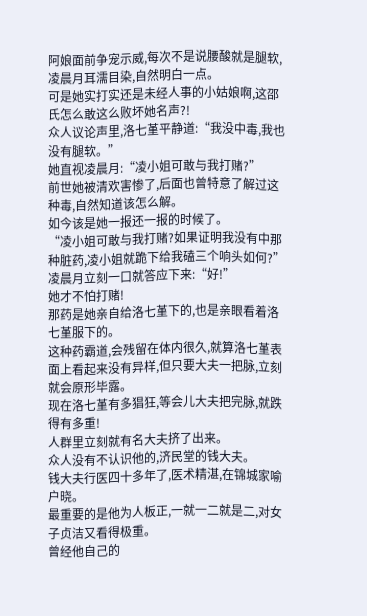阿娘面前争宠示威,每次不是说腰酸就是腿软,凌晨月耳濡目染,自然明白一点。
可是她实打实还是未经人事的小姑娘啊,这邵氏怎么敢这么败坏她名声?!
众人议论声里,洛七堇平静道:“我没中毒,我也没有腿软。”
她直视凌晨月:“凌小姐可敢与我打赌?”
前世她被清欢害惨了,后面也曾特意了解过这种毒,自然知道该怎么解。
如今该是她一报还一报的时候了。
“凌小姐可敢与我打赌?如果证明我没有中那种脏药,凌小姐就跪下给我磕三个响头如何?”
凌晨月立刻一口就答应下来:“好!”
她才不怕打赌!
那药是她亲自给洛七堇下的,也是亲眼看着洛七堇服下的。
这种药霸道,会残留在体内很久,就算洛七堇表面上看起来没有异样,但只要大夫一把脉,立刻就会原形毕露。
现在洛七堇有多猖狂,等会儿大夫把完脉,就跌得有多重!
人群里立刻就有名大夫挤了出来。
众人没有不认识他的,济民堂的钱大夫。
钱大夫行医四十多年了,医术精湛,在锦城家喻户晓。
最重要的是他为人板正,一就一二就是二,对女子贞洁又看得极重。
曾经他自己的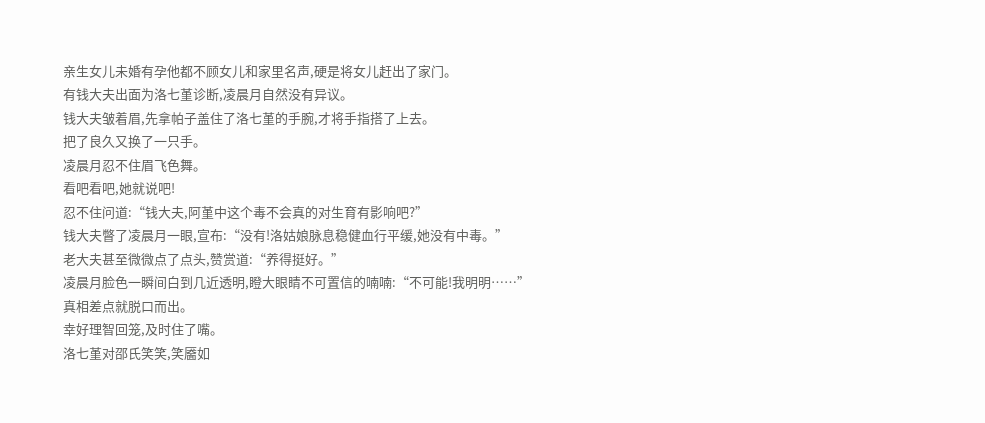亲生女儿未婚有孕他都不顾女儿和家里名声,硬是将女儿赶出了家门。
有钱大夫出面为洛七堇诊断,凌晨月自然没有异议。
钱大夫皱着眉,先拿帕子盖住了洛七堇的手腕,才将手指搭了上去。
把了良久又换了一只手。
凌晨月忍不住眉飞色舞。
看吧看吧,她就说吧!
忍不住问道:“钱大夫,阿堇中这个毒不会真的对生育有影响吧?”
钱大夫瞥了凌晨月一眼,宣布:“没有!洛姑娘脉息稳健血行平缓,她没有中毒。”
老大夫甚至微微点了点头,赞赏道:“养得挺好。”
凌晨月脸色一瞬间白到几近透明,瞪大眼睛不可置信的喃喃:“不可能!我明明……”
真相差点就脱口而出。
幸好理智回笼,及时住了嘴。
洛七堇对邵氏笑笑,笑靥如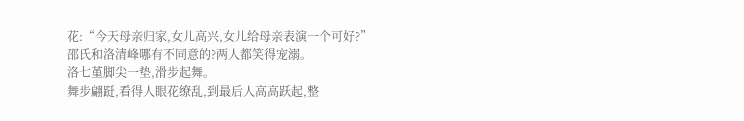花:“今天母亲归家,女儿高兴,女儿给母亲表演一个可好?”
邵氏和洛清峰哪有不同意的?两人都笑得宠溺。
洛七堇脚尖一垫,滑步起舞。
舞步翩跹,看得人眼花缭乱,到最后人高高跃起,整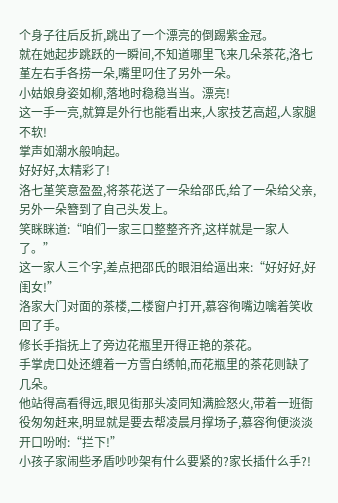个身子往后反折,跳出了一个漂亮的倒踢紫金冠。
就在她起步跳跃的一瞬间,不知道哪里飞来几朵茶花,洛七堇左右手各捞一朵,嘴里叼住了另外一朵。
小姑娘身姿如柳,落地时稳稳当当。漂亮!
这一手一亮,就算是外行也能看出来,人家技艺高超,人家腿不软!
掌声如潮水般响起。
好好好,太精彩了!
洛七堇笑意盈盈,将茶花送了一朵给邵氏,给了一朵给父亲,另外一朵簪到了自己头发上。
笑眯眯道:“咱们一家三口整整齐齐,这样就是一家人了。”
这一家人三个字,差点把邵氏的眼泪给逼出来:“好好好,好闺女!”
洛家大门对面的茶楼,二楼窗户打开,慕容徇嘴边噙着笑收回了手。
修长手指抚上了旁边花瓶里开得正艳的茶花。
手掌虎口处还缠着一方雪白绣帕,而花瓶里的茶花则缺了几朵。
他站得高看得远,眼见街那头凌同知满脸怒火,带着一班衙役匆匆赶来,明显就是要去帮凌晨月撑场子,慕容徇便淡淡开口吩咐:“拦下!”
小孩子家闹些矛盾吵吵架有什么要紧的?家长插什么手?!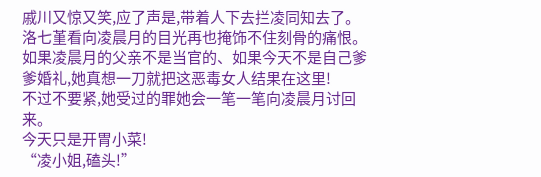戚川又惊又笑,应了声是,带着人下去拦凌同知去了。
洛七堇看向凌晨月的目光再也掩饰不住刻骨的痛恨。
如果凌晨月的父亲不是当官的、如果今天不是自己爹爹婚礼,她真想一刀就把这恶毒女人结果在这里!
不过不要紧,她受过的罪她会一笔一笔向凌晨月讨回来。
今天只是开胃小菜!
“凌小姐,磕头!”